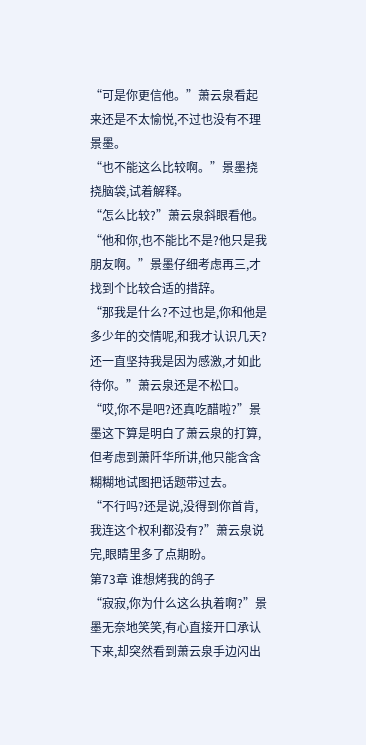“可是你更信他。”萧云泉看起来还是不太愉悦,不过也没有不理景墨。
“也不能这么比较啊。”景墨挠挠脑袋,试着解释。
“怎么比较?”萧云泉斜眼看他。
“他和你,也不能比不是?他只是我朋友啊。”景墨仔细考虑再三,才找到个比较合适的措辞。
“那我是什么?不过也是,你和他是多少年的交情呢,和我才认识几天?还一直坚持我是因为感激,才如此待你。”萧云泉还是不松口。
“哎,你不是吧?还真吃醋啦?”景墨这下算是明白了萧云泉的打算,但考虑到萧阡华所讲,他只能含含糊糊地试图把话题带过去。
“不行吗?还是说,没得到你首肯,我连这个权利都没有?”萧云泉说完,眼睛里多了点期盼。
第73章 谁想烤我的鸽子
“寂寂,你为什么这么执着啊?”景墨无奈地笑笑,有心直接开口承认下来,却突然看到萧云泉手边闪出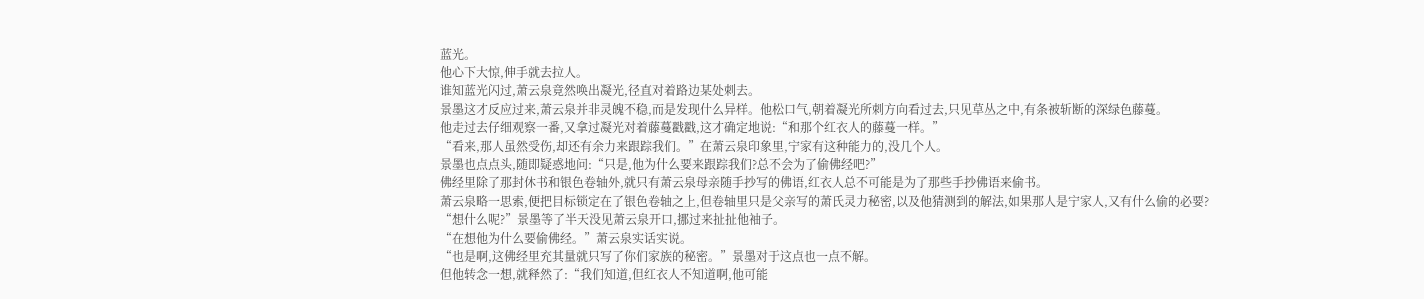蓝光。
他心下大惊,伸手就去拉人。
谁知蓝光闪过,萧云泉竟然唤出凝光,径直对着路边某处刺去。
景墨这才反应过来,萧云泉并非灵魄不稳,而是发现什么异样。他松口气,朝着凝光所刺方向看过去,只见草丛之中,有条被斩断的深绿色藤蔓。
他走过去仔细观察一番,又拿过凝光对着藤蔓戳戳,这才确定地说:“和那个红衣人的藤蔓一样。”
“看来,那人虽然受伤,却还有余力来跟踪我们。”在萧云泉印象里,宁家有这种能力的,没几个人。
景墨也点点头,随即疑惑地问:“只是,他为什么要来跟踪我们?总不会为了偷佛经吧?”
佛经里除了那封休书和银色卷轴外,就只有萧云泉母亲随手抄写的佛语,红衣人总不可能是为了那些手抄佛语来偷书。
萧云泉略一思索,便把目标锁定在了银色卷轴之上,但卷轴里只是父亲写的萧氏灵力秘密,以及他猜测到的解法,如果那人是宁家人,又有什么偷的必要?
“想什么呢?”景墨等了半天没见萧云泉开口,挪过来扯扯他袖子。
“在想他为什么要偷佛经。”萧云泉实话实说。
“也是啊,这佛经里充其量就只写了你们家族的秘密。”景墨对于这点也一点不解。
但他转念一想,就释然了:“我们知道,但红衣人不知道啊,他可能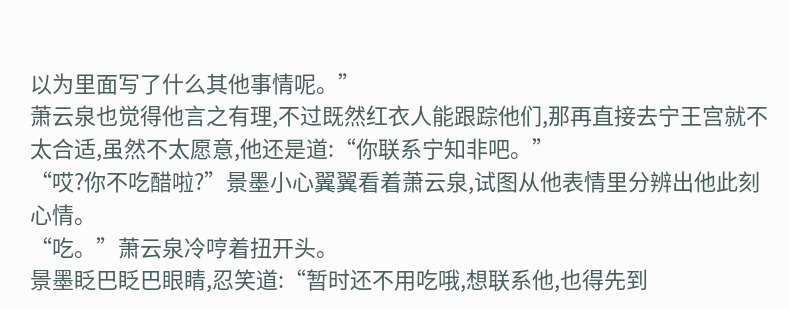以为里面写了什么其他事情呢。”
萧云泉也觉得他言之有理,不过既然红衣人能跟踪他们,那再直接去宁王宫就不太合适,虽然不太愿意,他还是道:“你联系宁知非吧。”
“哎?你不吃醋啦?”景墨小心翼翼看着萧云泉,试图从他表情里分辨出他此刻心情。
“吃。”萧云泉冷哼着扭开头。
景墨眨巴眨巴眼睛,忍笑道:“暂时还不用吃哦,想联系他,也得先到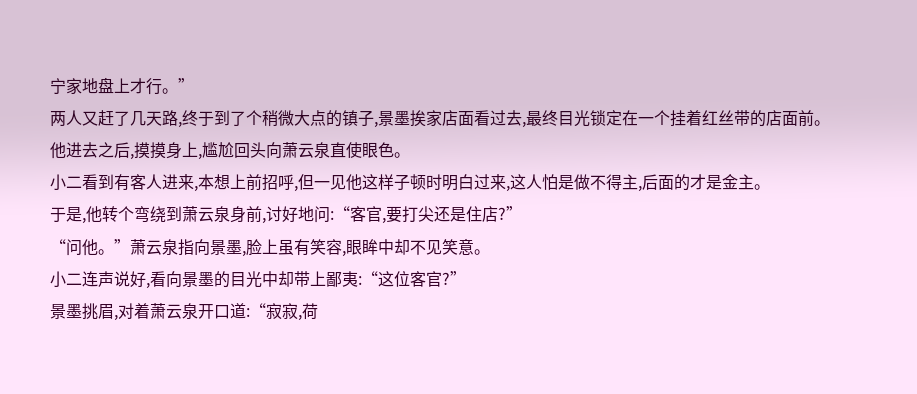宁家地盘上才行。”
两人又赶了几天路,终于到了个稍微大点的镇子,景墨挨家店面看过去,最终目光锁定在一个挂着红丝带的店面前。
他进去之后,摸摸身上,尴尬回头向萧云泉直使眼色。
小二看到有客人进来,本想上前招呼,但一见他这样子顿时明白过来,这人怕是做不得主,后面的才是金主。
于是,他转个弯绕到萧云泉身前,讨好地问:“客官,要打尖还是住店?”
“问他。”萧云泉指向景墨,脸上虽有笑容,眼眸中却不见笑意。
小二连声说好,看向景墨的目光中却带上鄙夷:“这位客官?”
景墨挑眉,对着萧云泉开口道:“寂寂,荷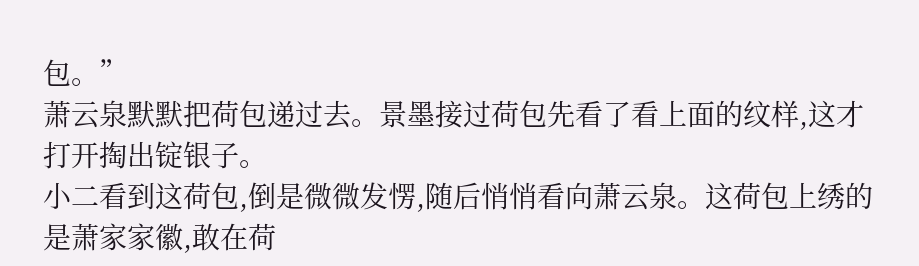包。”
萧云泉默默把荷包递过去。景墨接过荷包先看了看上面的纹样,这才打开掏出锭银子。
小二看到这荷包,倒是微微发愣,随后悄悄看向萧云泉。这荷包上绣的是萧家家徽,敢在荷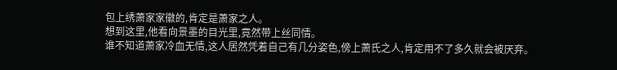包上绣萧家家徽的,肯定是萧家之人。
想到这里,他看向景墨的目光里,竟然带上丝同情。
谁不知道萧家冷血无情,这人居然凭着自己有几分姿色,傍上萧氏之人,肯定用不了多久就会被厌弃。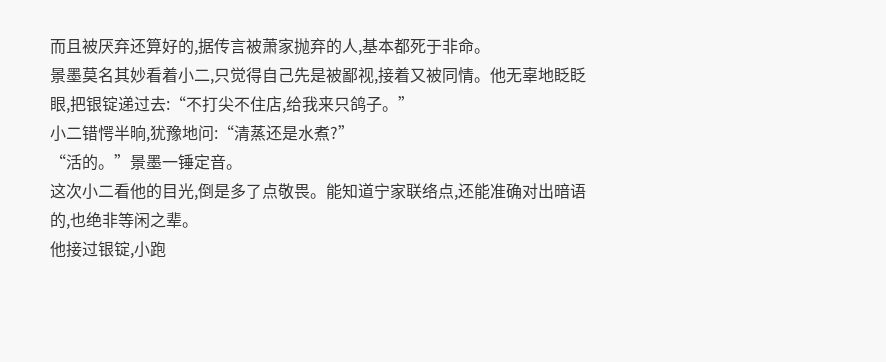而且被厌弃还算好的,据传言被萧家抛弃的人,基本都死于非命。
景墨莫名其妙看着小二,只觉得自己先是被鄙视,接着又被同情。他无辜地眨眨眼,把银锭递过去:“不打尖不住店,给我来只鸽子。”
小二错愕半晌,犹豫地问:“清蒸还是水煮?”
“活的。”景墨一锤定音。
这次小二看他的目光,倒是多了点敬畏。能知道宁家联络点,还能准确对出暗语的,也绝非等闲之辈。
他接过银锭,小跑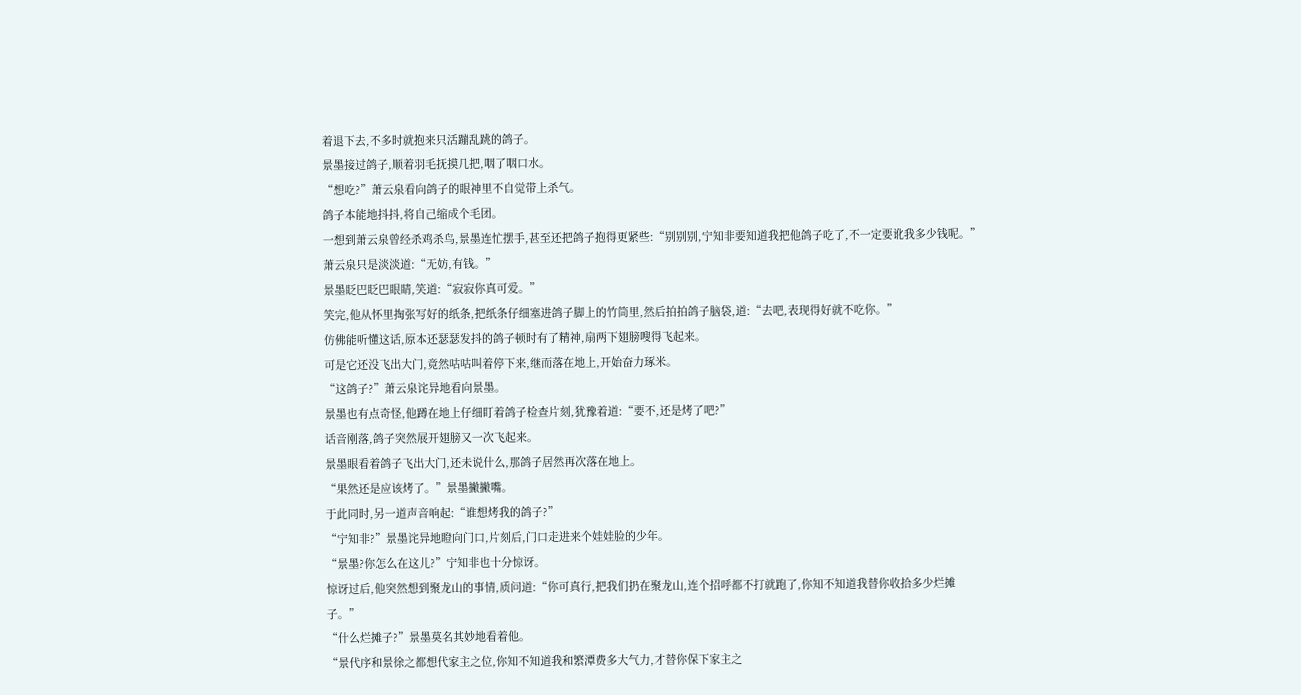着退下去,不多时就抱来只活蹦乱跳的鸽子。
景墨接过鸽子,顺着羽毛抚摸几把,咽了咽口水。
“想吃?”萧云泉看向鸽子的眼神里不自觉带上杀气。
鸽子本能地抖抖,将自己缩成个毛团。
一想到萧云泉曾经杀鸡杀鸟,景墨连忙摆手,甚至还把鸽子抱得更紧些:“别别别,宁知非要知道我把他鸽子吃了,不一定要讹我多少钱呢。”
萧云泉只是淡淡道:“无妨,有钱。”
景墨眨巴眨巴眼睛,笑道:“寂寂你真可爱。”
笑完,他从怀里掏张写好的纸条,把纸条仔细塞进鸽子脚上的竹筒里,然后拍拍鸽子脑袋,道:“去吧,表现得好就不吃你。”
仿佛能听懂这话,原本还瑟瑟发抖的鸽子顿时有了精神,扇两下翅膀嗖得飞起来。
可是它还没飞出大门,竟然咕咕叫着停下来,继而落在地上,开始奋力琢米。
“这鸽子?”萧云泉诧异地看向景墨。
景墨也有点奇怪,他蹲在地上仔细盯着鸽子检查片刻,犹豫着道:“要不,还是烤了吧?”
话音刚落,鸽子突然展开翅膀又一次飞起来。
景墨眼看着鸽子飞出大门,还未说什么,那鸽子居然再次落在地上。
“果然还是应该烤了。”景墨撇撇嘴。
于此同时,另一道声音响起:“谁想烤我的鸽子?”
“宁知非?”景墨诧异地瞪向门口,片刻后,门口走进来个娃娃脸的少年。
“景墨?你怎么在这儿?”宁知非也十分惊讶。
惊讶过后,他突然想到聚龙山的事情,质问道:“你可真行,把我们扔在聚龙山,连个招呼都不打就跑了,你知不知道我替你收拾多少烂摊子。”
“什么烂摊子?”景墨莫名其妙地看着他。
“景代序和景徐之都想代家主之位,你知不知道我和繁潭费多大气力,才替你保下家主之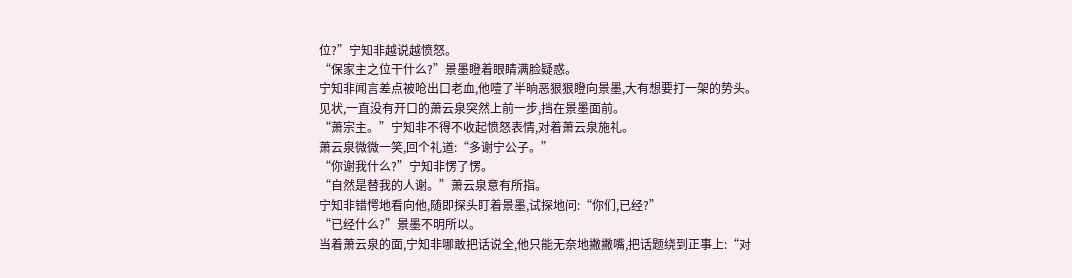位?”宁知非越说越愤怒。
“保家主之位干什么?”景墨瞪着眼睛满脸疑惑。
宁知非闻言差点被呛出口老血,他噎了半晌恶狠狠瞪向景墨,大有想要打一架的势头。
见状,一直没有开口的萧云泉突然上前一步,挡在景墨面前。
“萧宗主。”宁知非不得不收起愤怒表情,对着萧云泉施礼。
萧云泉微微一笑,回个礼道:“多谢宁公子。”
“你谢我什么?”宁知非愣了愣。
“自然是替我的人谢。”萧云泉意有所指。
宁知非错愕地看向他,随即探头盯着景墨,试探地问:“你们,已经?”
“已经什么?”景墨不明所以。
当着萧云泉的面,宁知非哪敢把话说全,他只能无奈地撇撇嘴,把话题绕到正事上:“对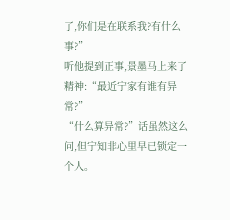了,你们是在联系我?有什么事?”
听他提到正事,景墨马上来了精神:“最近宁家有谁有异常?”
“什么算异常?”话虽然这么问,但宁知非心里早已锁定一个人。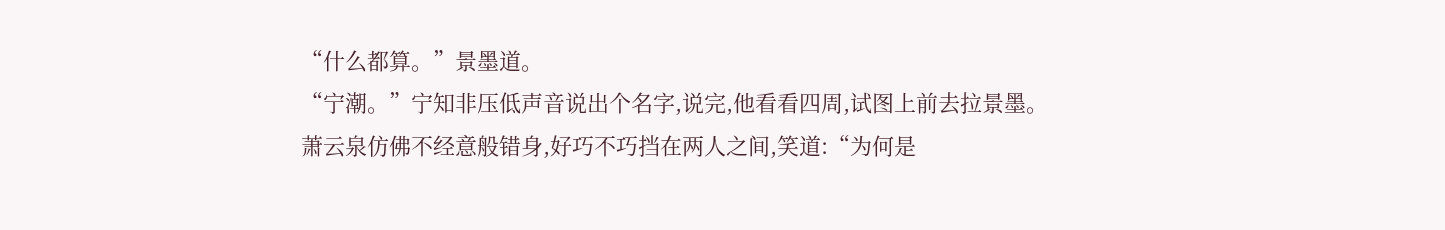“什么都算。”景墨道。
“宁潮。”宁知非压低声音说出个名字,说完,他看看四周,试图上前去拉景墨。
萧云泉仿佛不经意般错身,好巧不巧挡在两人之间,笑道:“为何是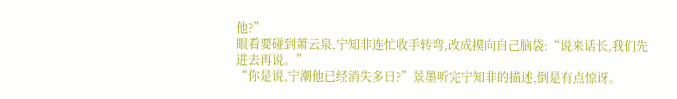他?”
眼看要碰到萧云泉,宁知非连忙收手转弯,改成摸向自己脑袋:“说来话长,我们先进去再说。”
“你是说,宁潮他已经消失多日?”景墨听完宁知非的描述,倒是有点惊讶。